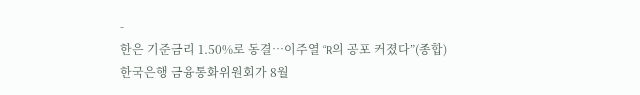-
한은 기준금리 1.50%로 동결…이주열 “R의 공포 커졌다”(종합)
한국은행 금융통화위원회가 8월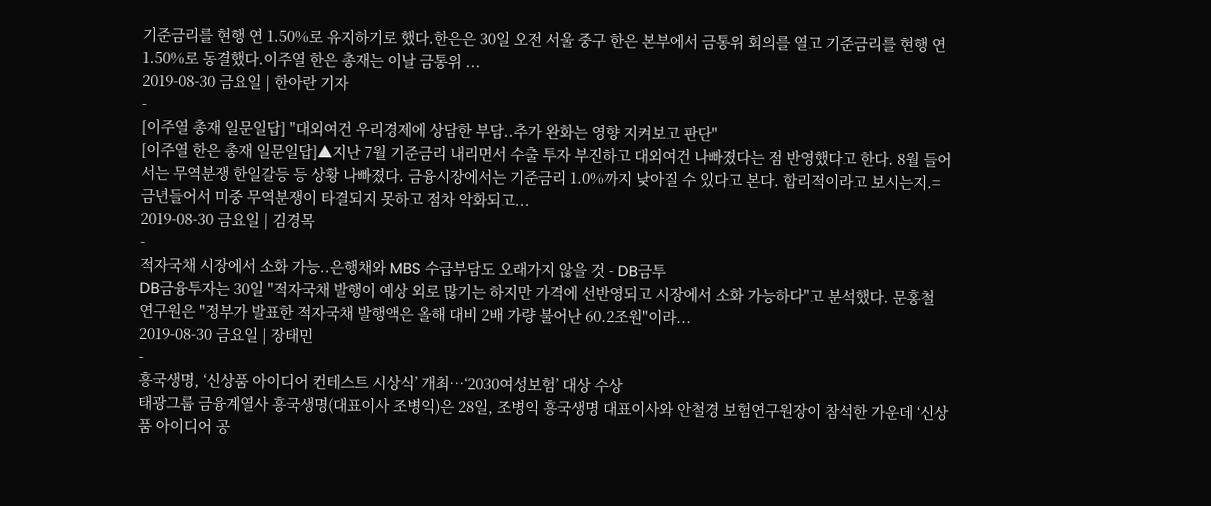기준금리를 현행 연 1.50%로 유지하기로 했다.한은은 30일 오전 서울 중구 한은 본부에서 금통위 회의를 열고 기준금리를 현행 연 1.50%로 동결했다.이주열 한은 총재는 이날 금통위 ...
2019-08-30 금요일 | 한아란 기자
-
[이주열 총재 일문일답] "대외여건 우리경제에 상담한 부담..추가 완화는 영향 지켜보고 판단"
[이주열 한은 총재 일문일답]▲지난 7월 기준금리 내리면서 수출 투자 부진하고 대외여건 나빠졌다는 점 반영했다고 한다. 8월 들어서는 무역분쟁 한일갈등 등 상황 나빠졌다. 금융시장에서는 기준금리 1.0%까지 낮아질 수 있다고 본다. 합리적이라고 보시는지.= 금년들어서 미중 무역분쟁이 타결되지 못하고 점차 악화되고...
2019-08-30 금요일 | 김경목
-
적자국채 시장에서 소화 가능..은행채와 MBS 수급부담도 오래가지 않을 것 - DB금투
DB금융투자는 30일 "적자국채 발행이 예상 외로 많기는 하지만 가격에 선반영되고 시장에서 소화 가능하다"고 분석했다. 문홍철 연구원은 "정부가 발표한 적자국채 발행액은 올해 대비 2배 가량 불어난 60.2조원"이라...
2019-08-30 금요일 | 장태민
-
흥국생명, ‘신상품 아이디어 컨테스트 시상식’ 개최…‘2030여성보험’ 대상 수상
태광그룹 금융계열사 흥국생명(대표이사 조병익)은 28일, 조병익 흥국생명 대표이사와 안철경 보험연구원장이 참석한 가운데 ‘신상품 아이디어 공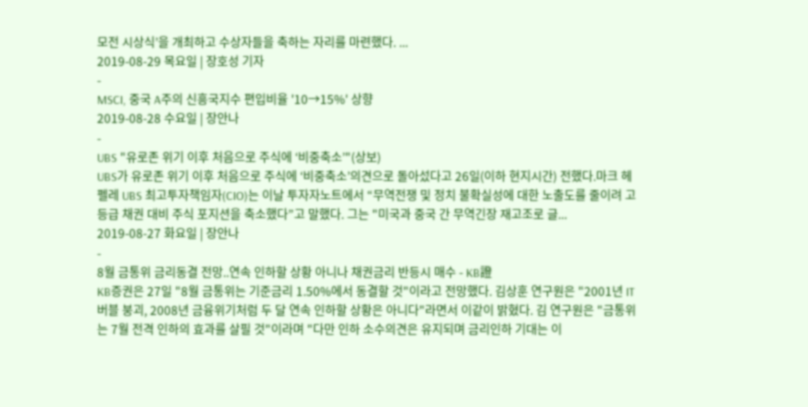모전 시상식’을 개최하고 수상자들을 축하는 자리를 마련했다. ...
2019-08-29 목요일 | 장호성 기자
-
MSCI, 중국 A주의 신흥국지수 편입비율 '10→15%' 상향
2019-08-28 수요일 | 장안나
-
UBS "유로존 위기 이후 처음으로 주식에 ‘비중축소’"(상보)
UBS가 유로존 위기 이후 처음으로 주식에 ‘비중축소’의견으로 돌아섰다고 26일(이하 현지시간) 전했다.마크 헤펠레 UBS 최고투자책임자(CIO)는 이날 투자자노트에서 “무역전쟁 및 정치 불확실성에 대한 노출도를 줄이려 고등급 채권 대비 주식 포지션을 축소했다”고 말했다. 그는 "미국과 중국 간 무역긴장 재고조로 글...
2019-08-27 화요일 | 장안나
-
8월 금통위 금리동결 전망..연속 인하할 상황 아니나 채권금리 반등시 매수 - KB證
KB증권은 27일 "8월 금통위는 기준금리 1.50%에서 동결할 것"이라고 전망했다. 김상훈 연구원은 "2001년 IT버블 붕괴, 2008년 금융위기처럼 두 달 연속 인하할 상황은 아니다"라면서 이같이 밝혔다. 김 연구원은 "금통위는 7월 전격 인하의 효과를 살필 것"이라며 "다만 인하 소수의견은 유지되며 금리인하 기대는 이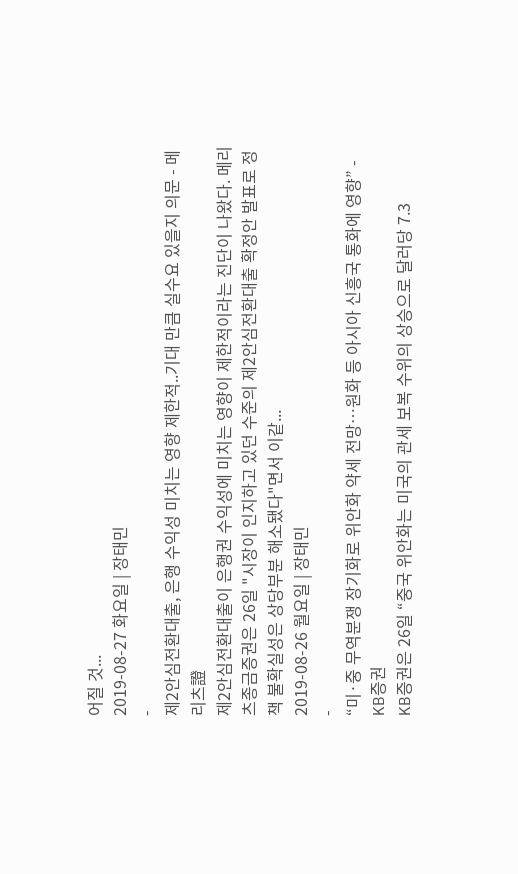어질 것...
2019-08-27 화요일 | 장태민
-
제2안심전환대출, 은행 수익성 미치는 영향 제한적..기대 만큼 실수요 있을지 의문 - 메리츠證
제2안심전환대출이 은행권 수익성에 미치는 영향이 제한적이라는 진단이 나왔다. 메리츠종금증권은 26일 "시장이 인지하고 있던 수준의 제2안심전환대출 확정안 발표로 정책 불확실성은 상당부분 해소됐다"면서 이같...
2019-08-26 월요일 | 장태민
-
“미·중 무역분쟁 장기화로 위안화 약세 전망…원화 등 아시아 신흥국 통화에 영향” - KB증권
KB증권은 26일 “중국 위안화는 미국의 관세 보복 수위의 상승으로 달러당 7.3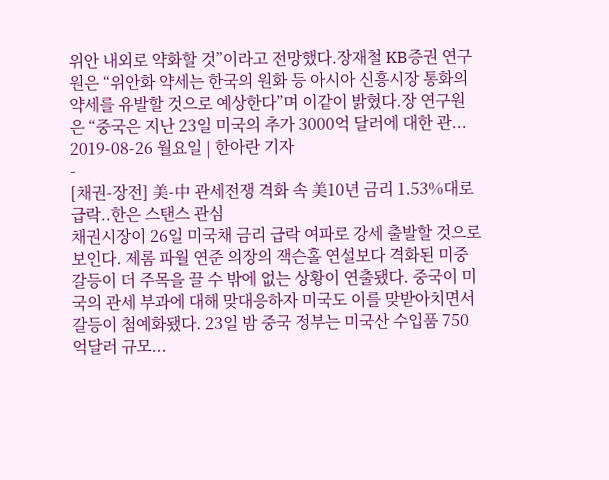위안 내외로 약화할 것”이라고 전망했다.장재철 KB증권 연구원은 “위안화 약세는 한국의 원화 등 아시아 신흥시장 통화의 약세를 유발할 것으로 예상한다”며 이같이 밝혔다.장 연구원은 “중국은 지난 23일 미국의 추가 3000억 달러에 대한 관...
2019-08-26 월요일 | 한아란 기자
-
[채권-장전] 美-中 관세전쟁 격화 속 美10년 금리 1.53%대로 급락..한은 스탠스 관심
채권시장이 26일 미국채 금리 급락 여파로 강세 출발할 것으로 보인다. 제롬 파월 연준 의장의 잭슨홀 연설보다 격화된 미중 갈등이 더 주목을 끌 수 밖에 없는 상황이 연출됐다. 중국이 미국의 관세 부과에 대해 맞대응하자 미국도 이를 맞받아치면서 갈등이 첨예화됐다. 23일 밤 중국 정부는 미국산 수입품 750억달러 규모...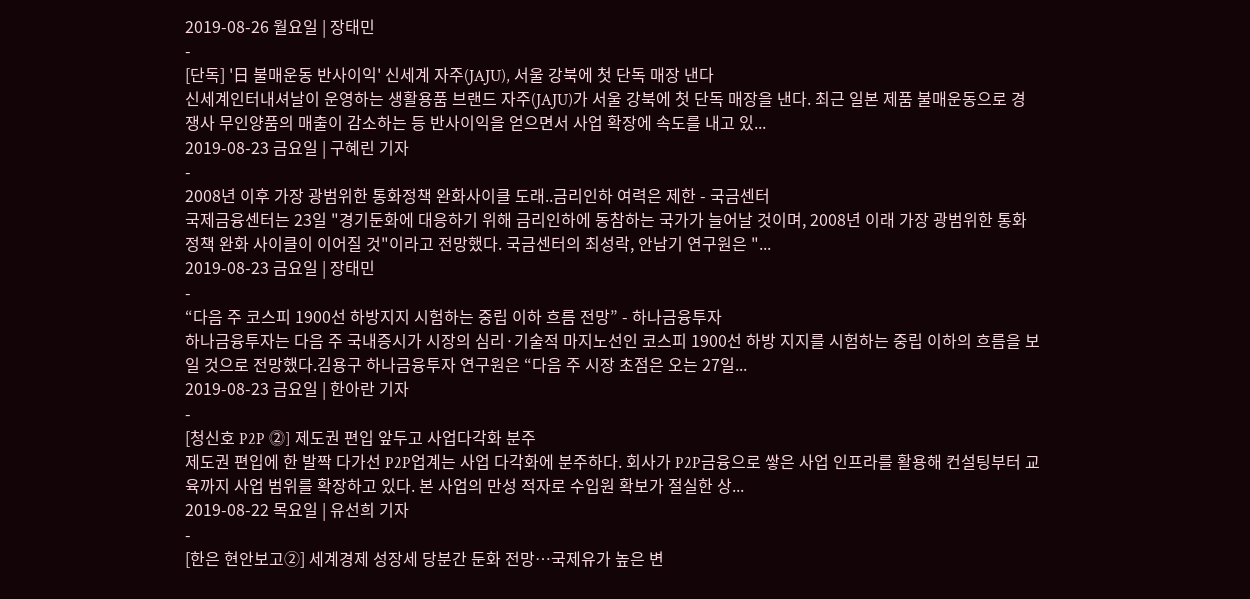2019-08-26 월요일 | 장태민
-
[단독] '日 불매운동 반사이익' 신세계 자주(JAJU), 서울 강북에 첫 단독 매장 낸다
신세계인터내셔날이 운영하는 생활용품 브랜드 자주(JAJU)가 서울 강북에 첫 단독 매장을 낸다. 최근 일본 제품 불매운동으로 경쟁사 무인양품의 매출이 감소하는 등 반사이익을 얻으면서 사업 확장에 속도를 내고 있...
2019-08-23 금요일 | 구혜린 기자
-
2008년 이후 가장 광범위한 통화정책 완화사이클 도래..금리인하 여력은 제한 - 국금센터
국제금융센터는 23일 "경기둔화에 대응하기 위해 금리인하에 동참하는 국가가 늘어날 것이며, 2008년 이래 가장 광범위한 통화정책 완화 사이클이 이어질 것"이라고 전망했다. 국금센터의 최성락, 안남기 연구원은 "...
2019-08-23 금요일 | 장태민
-
“다음 주 코스피 1900선 하방지지 시험하는 중립 이하 흐름 전망” - 하나금융투자
하나금융투자는 다음 주 국내증시가 시장의 심리·기술적 마지노선인 코스피 1900선 하방 지지를 시험하는 중립 이하의 흐름을 보일 것으로 전망했다.김용구 하나금융투자 연구원은 “다음 주 시장 초점은 오는 27일...
2019-08-23 금요일 | 한아란 기자
-
[청신호 P2P ⓶] 제도권 편입 앞두고 사업다각화 분주
제도권 편입에 한 발짝 다가선 P2P업계는 사업 다각화에 분주하다. 회사가 P2P금융으로 쌓은 사업 인프라를 활용해 컨설팅부터 교육까지 사업 범위를 확장하고 있다. 본 사업의 만성 적자로 수입원 확보가 절실한 상...
2019-08-22 목요일 | 유선희 기자
-
[한은 현안보고②] 세계경제 성장세 당분간 둔화 전망…국제유가 높은 변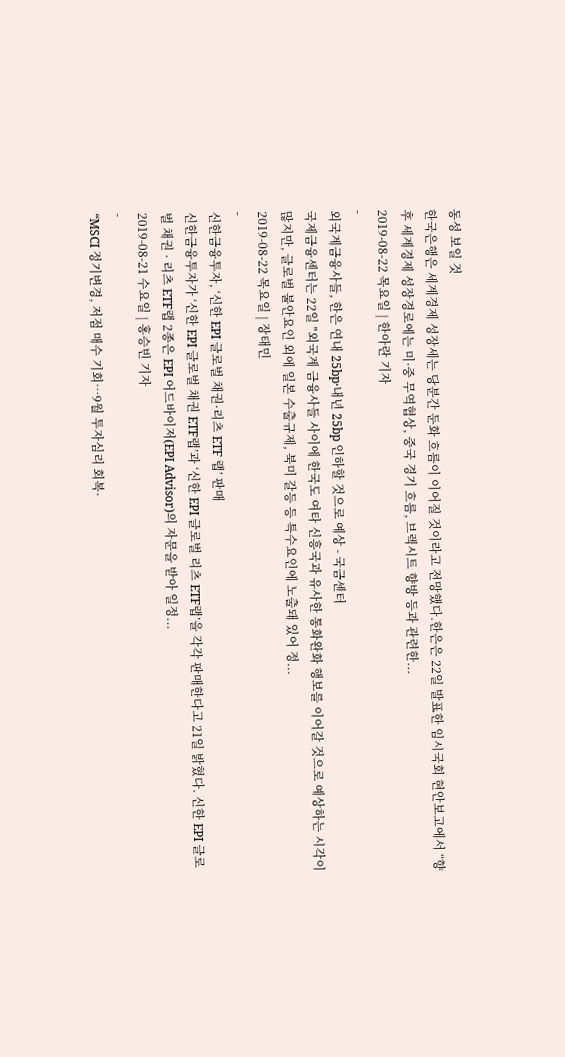동성 보일 것
한국은행은 세계경제 성장세는 당분간 둔화 흐름이 이어질 것이라고 전망했다.한은은 22일 발표한 임시국회 현안보고에서 “향후 세계경제 성장경로에는 미·중 무역협상, 중국 경기 흐름, 브렉시트 향방 등과 관련한...
2019-08-22 목요일 | 한아란 기자
-
외국계금융사들, 한은 연내 25bp·내년 25bp 인하할 것으로 예상 - 국금센터
국제금융센터는 22일 "외국계 금융사들 사이에 한국도 여타 신흥국과 유사한 통화완화 행보를 이어갈 것으로 예상하는 시각이 많지만, 글로벌 불안요인 외에 일본 수출규제, 북미 갈등 등 특수요인에 노출돼 있어 정...
2019-08-22 목요일 | 장태민
-
신한금융투자, ‘신한 EPI 글로벌 채권·리츠 ETF 랩’ 판매
신한금융투자가 ‘신한 EPI 글로벌 채권 ETF랩’과 ‘신한 EPI 글로벌 리츠 ETF랩’을 각각 판매한다고 21일 밝혔다. 신한 EPI 글로벌 채권 · 리츠 ETF랩 2종은 EPI 어드바이저(EPI Advisor)의 자문을 받아 일정...
2019-08-21 수요일 | 홍승빈 기자
-
“MSCI 정기변경, 저점 매수 기회…9월 투자심리 회복·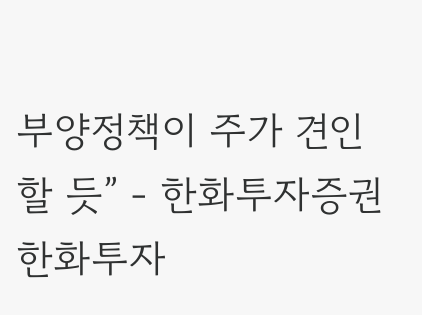부양정책이 주가 견인할 듯” - 한화투자증권
한화투자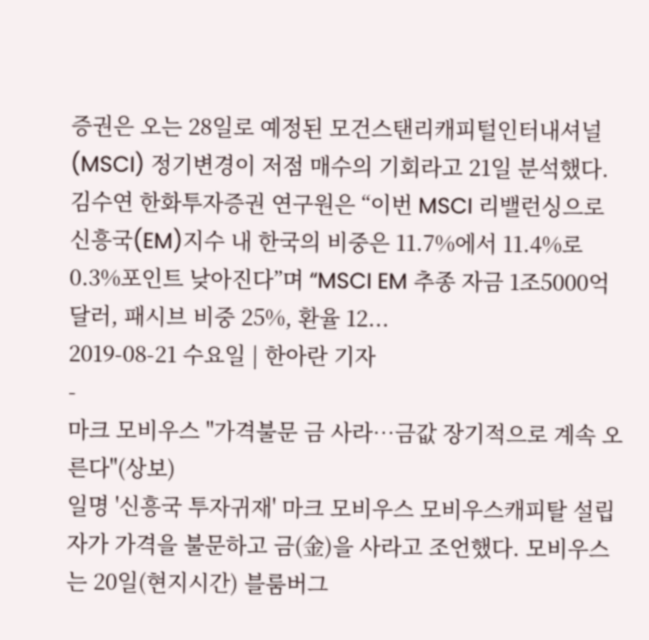증권은 오는 28일로 예정된 모건스탠리캐피털인터내셔널(MSCI) 정기변경이 저점 매수의 기회라고 21일 분석했다.김수연 한화투자증권 연구원은 “이번 MSCI 리밸런싱으로 신흥국(EM)지수 내 한국의 비중은 11.7%에서 11.4%로 0.3%포인트 낮아진다”며 “MSCI EM 추종 자금 1조5000억달러, 패시브 비중 25%, 환율 12...
2019-08-21 수요일 | 한아란 기자
-
마크 모비우스 "가격불문 금 사라…금값 장기적으로 계속 오른다"(상보)
일명 '신흥국 투자귀재' 마크 모비우스 모비우스캐피탈 설립자가 가격을 불문하고 금(金)을 사라고 조언했다. 모비우스는 20일(현지시간) 블룸버그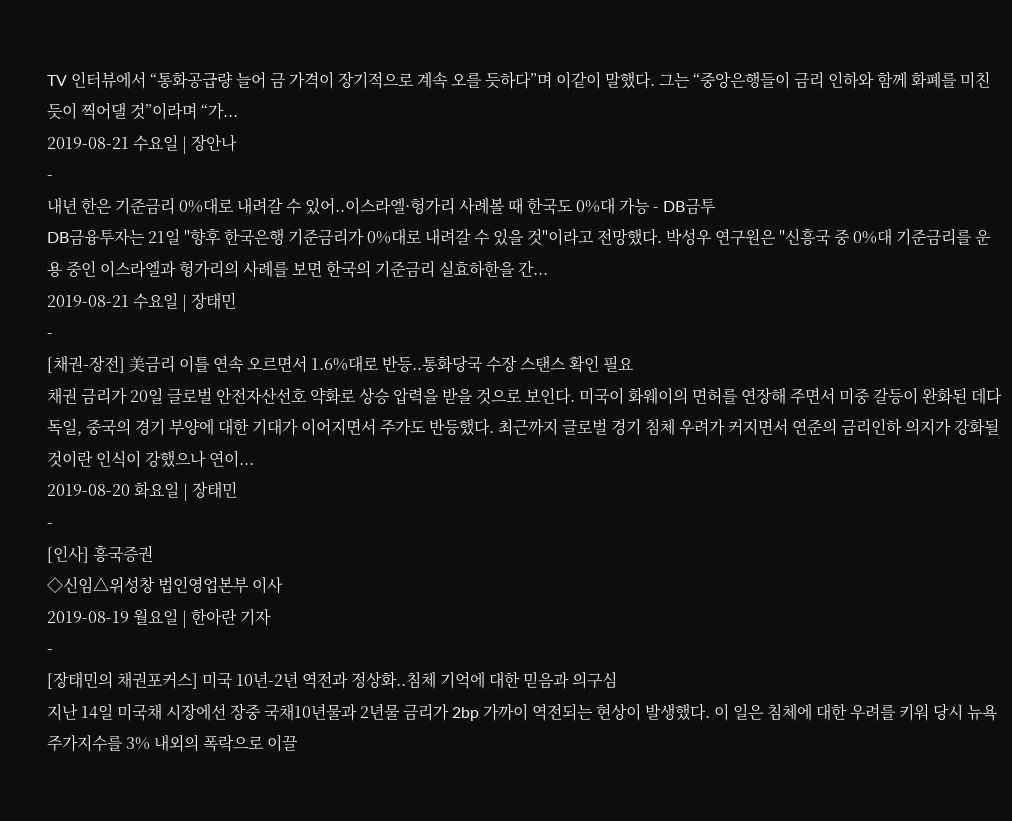TV 인터뷰에서 “통화공급량 늘어 금 가격이 장기적으로 계속 오를 듯하다”며 이같이 말했다. 그는 “중앙은행들이 금리 인하와 함께 화폐를 미친듯이 찍어댈 것”이라며 “가...
2019-08-21 수요일 | 장안나
-
내년 한은 기준금리 0%대로 내려갈 수 있어..이스라엘·헝가리 사례볼 때 한국도 0%대 가능 - DB금투
DB금융투자는 21일 "향후 한국은행 기준금리가 0%대로 내려갈 수 있을 것"이라고 전망했다. 박성우 연구원은 "신흥국 중 0%대 기준금리를 운용 중인 이스라엘과 헝가리의 사례를 보면 한국의 기준금리 실효하한을 간...
2019-08-21 수요일 | 장태민
-
[채권-장전] 美금리 이틀 연속 오르면서 1.6%대로 반등..통화당국 수장 스탠스 확인 필요
채권 금리가 20일 글로벌 안전자산선호 약화로 상승 압력을 받을 것으로 보인다. 미국이 화웨이의 면허를 연장해 주면서 미중 갈등이 완화된 데다 독일, 중국의 경기 부양에 대한 기대가 이어지면서 주가도 반등했다. 최근까지 글로벌 경기 침체 우려가 커지면서 연준의 금리인하 의지가 강화될 것이란 인식이 강했으나 연이...
2019-08-20 화요일 | 장태민
-
[인사] 흥국증권
◇신임△위성창 법인영업본부 이사
2019-08-19 월요일 | 한아란 기자
-
[장태민의 채권포커스] 미국 10년-2년 역전과 정상화..침체 기억에 대한 믿음과 의구심
지난 14일 미국채 시장에선 장중 국채10년물과 2년물 금리가 2bp 가까이 역전되는 현상이 발생했다. 이 일은 침체에 대한 우려를 키워 당시 뉴욕 주가지수를 3% 내외의 폭락으로 이끌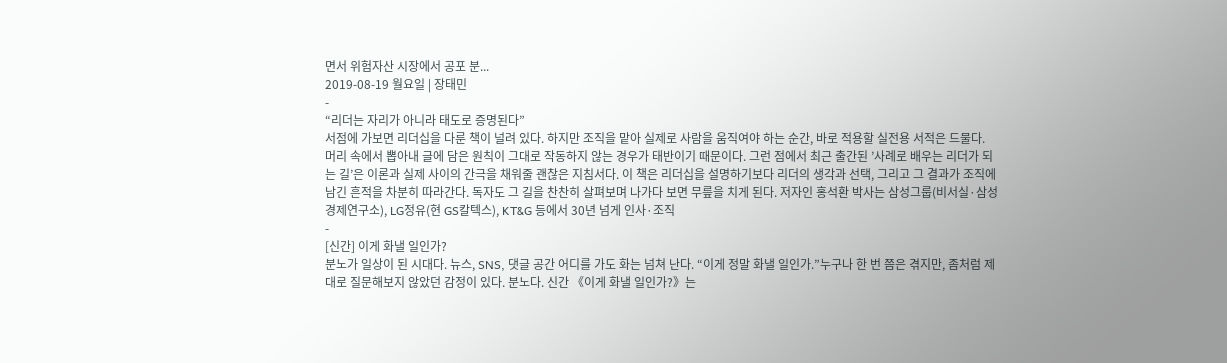면서 위험자산 시장에서 공포 분...
2019-08-19 월요일 | 장태민
-
“리더는 자리가 아니라 태도로 증명된다”
서점에 가보면 리더십을 다룬 책이 널려 있다. 하지만 조직을 맡아 실제로 사람을 움직여야 하는 순간, 바로 적용할 실전용 서적은 드물다. 머리 속에서 뽑아내 글에 담은 원칙이 그대로 작동하지 않는 경우가 태반이기 때문이다. 그런 점에서 최근 출간된 ’사례로 배우는 리더가 되는 길’은 이론과 실제 사이의 간극을 채워줄 괜찮은 지침서다. 이 책은 리더십을 설명하기보다 리더의 생각과 선택, 그리고 그 결과가 조직에 남긴 흔적을 차분히 따라간다. 독자도 그 길을 찬찬히 살펴보며 나가다 보면 무릎을 치게 된다. 저자인 홍석환 박사는 삼성그룹(비서실·삼성경제연구소), LG정유(현 GS칼텍스), KT&G 등에서 30년 넘게 인사·조직
-
[신간] 이게 화낼 일인가?
분노가 일상이 된 시대다. 뉴스, SNS, 댓글 공간 어디를 가도 화는 넘쳐 난다. “이게 정말 화낼 일인가.”누구나 한 번 쯤은 겪지만, 좀처럼 제대로 질문해보지 않았던 감정이 있다. 분노다. 신간 《이게 화낼 일인가?》는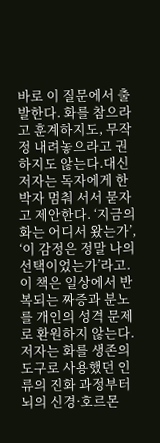바로 이 질문에서 출발한다. 화를 참으라고 훈계하지도, 무작정 내려놓으라고 권하지도 않는다.대신 저자는 독자에게 한 박자 멈춰 서서 묻자고 제안한다. ‘지금의 화는 어디서 왔는가’, ‘이 감정은 정말 나의 선택이었는가’라고. 이 책은 일상에서 반복되는 짜증과 분노를 개인의 성격 문제로 환원하지 않는다. 저자는 화를 생존의 도구로 사용했던 인류의 진화 과정부터 뇌의 신경·호르몬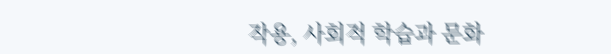작용, 사회적 학습과 문화